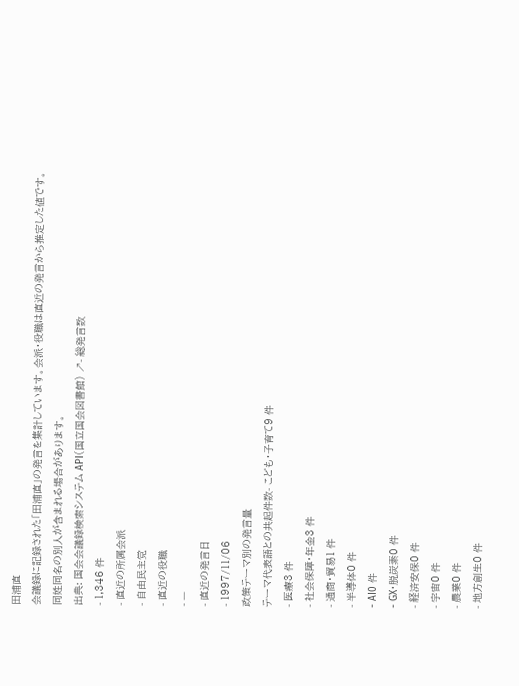田浦直
会議録に記録された「田浦直」の発言を集計しています。会派・役職は直近の発言から推定した値です。同姓同名の別人が含まれる場合があります。
出典: 国会会議録検索システム API(国立国会図書館) ↗- 総発言数
- 1,346 件
- 直近の所属会派
- 自由民主党
- 直近の役職
- —
- 直近の発言日
- 1997/11/06
政策テーマ別の発言量
テーマ代表語との共起件数- こども・子育て9 件
- 医療3 件
- 社会保障・年金3 件
- 通商・貿易1 件
- 半導体0 件
- AI0 件
- GX・脱炭素0 件
- 経済安保0 件
- 宇宙0 件
- 農業0 件
- 地方創生0 件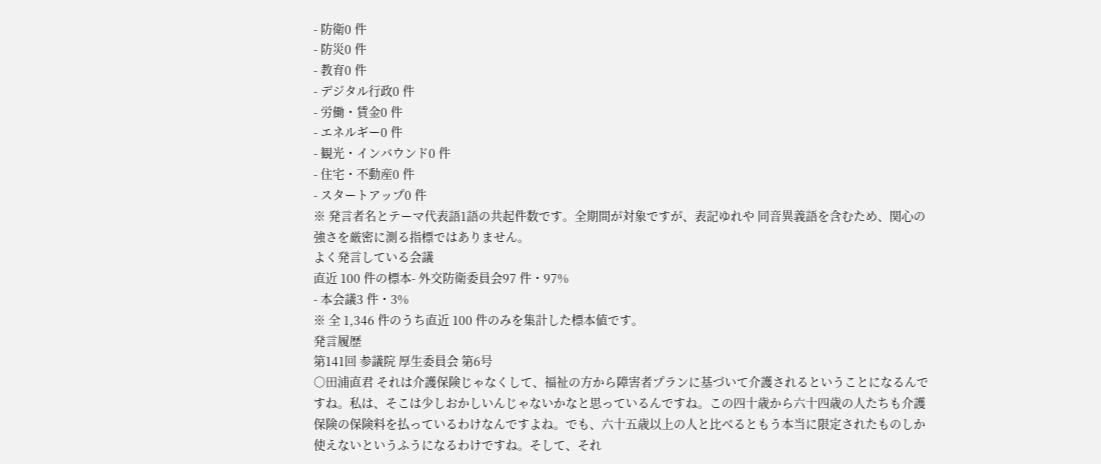- 防衛0 件
- 防災0 件
- 教育0 件
- デジタル行政0 件
- 労働・賃金0 件
- エネルギー0 件
- 観光・インバウンド0 件
- 住宅・不動産0 件
- スタートアップ0 件
※ 発言者名とテーマ代表語1語の共起件数です。全期間が対象ですが、表記ゆれや 同音異義語を含むため、関心の強さを厳密に測る指標ではありません。
よく発言している会議
直近 100 件の標本- 外交防衛委員会97 件・97%
- 本会議3 件・3%
※ 全 1,346 件のうち直近 100 件のみを集計した標本値です。
発言履歴
第141回 参議院 厚生委員会 第6号
○田浦直君 それは介護保険じゃなくして、福祉の方から障害者プランに基づいて介護されるということになるんですね。私は、そこは少しおかしいんじゃないかなと思っているんですね。この四十歳から六十四歳の人たちも介護保険の保険料を払っているわけなんですよね。でも、六十五歳以上の人と比べるともう本当に限定されたものしか使えないというふうになるわけですね。そして、それ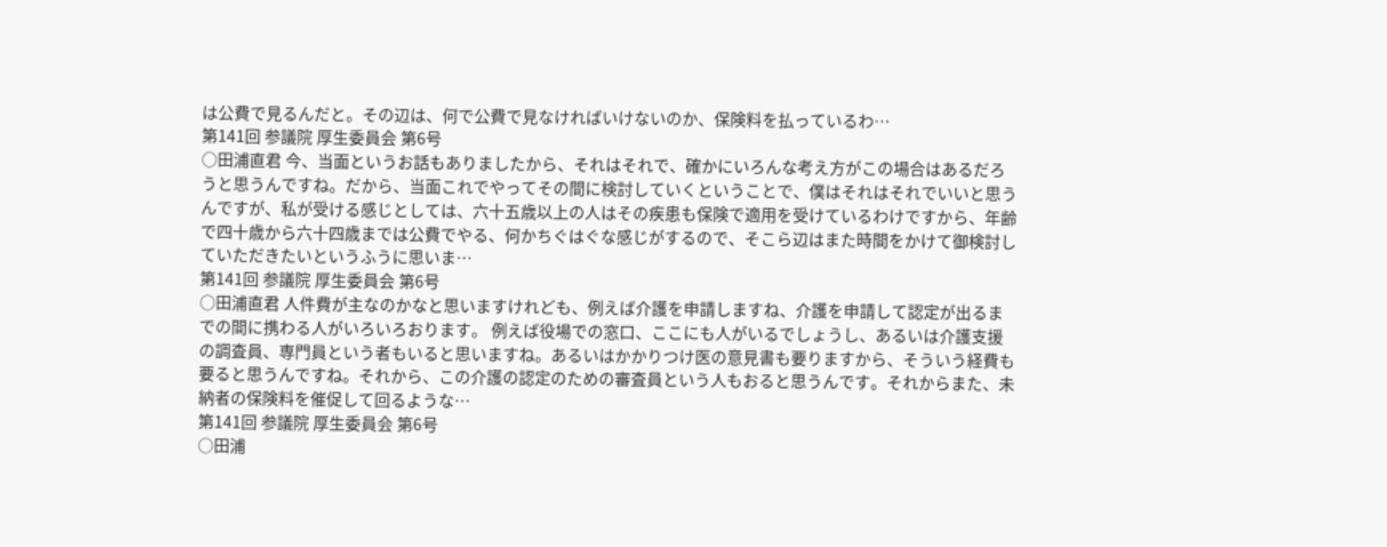は公費で見るんだと。その辺は、何で公費で見なければいけないのか、保険料を払っているわ…
第141回 参議院 厚生委員会 第6号
○田浦直君 今、当面というお話もありましたから、それはそれで、確かにいろんな考え方がこの場合はあるだろうと思うんですね。だから、当面これでやってその間に検討していくということで、僕はそれはそれでいいと思うんですが、私が受ける感じとしては、六十五歳以上の人はその疾患も保険で適用を受けているわけですから、年齢で四十歳から六十四歳までは公費でやる、何かちぐはぐな感じがするので、そこら辺はまた時間をかけて御検討していただきたいというふうに思いま…
第141回 参議院 厚生委員会 第6号
○田浦直君 人件費が主なのかなと思いますけれども、例えば介護を申請しますね、介護を申請して認定が出るまでの間に携わる人がいろいろおります。 例えば役場での窓口、ここにも人がいるでしょうし、あるいは介護支援の調査員、専門員という者もいると思いますね。あるいはかかりつけ医の意見書も要りますから、そういう経費も要ると思うんですね。それから、この介護の認定のための審査員という人もおると思うんです。それからまた、未納者の保険料を催促して回るような…
第141回 参議院 厚生委員会 第6号
○田浦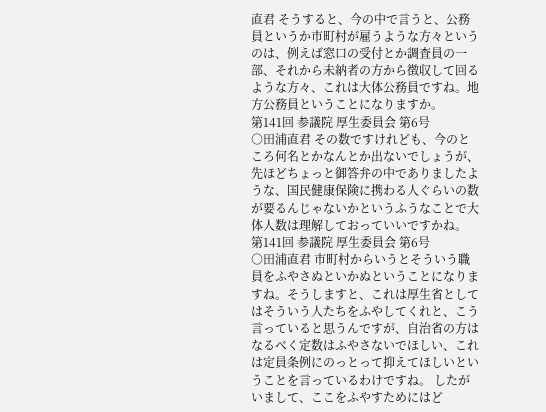直君 そうすると、今の中で言うと、公務員というか市町村が雇うような方々というのは、例えば窓口の受付とか調査員の一部、それから未納者の方から徴収して回るような方々、これは大体公務員ですね。地方公務員ということになりますか。
第141回 参議院 厚生委員会 第6号
○田浦直君 その数ですけれども、今のところ何名とかなんとか出ないでしょうが、先ほどちょっと御答弁の中でありましたような、国民健康保険に携わる人ぐらいの数が要るんじゃないかというふうなことで大体人数は理解しておっていいですかね。
第141回 参議院 厚生委員会 第6号
○田浦直君 市町村からいうとそういう職員をふやさぬといかぬということになりますね。そうしますと、これは厚生省としてはそういう人たちをふやしてくれと、こう言っていると思うんですが、自治省の方はなるべく定数はふやさないでほしい、これは定員条例にのっとって抑えてほしいということを言っているわけですね。 したがいまして、ここをふやすためにはど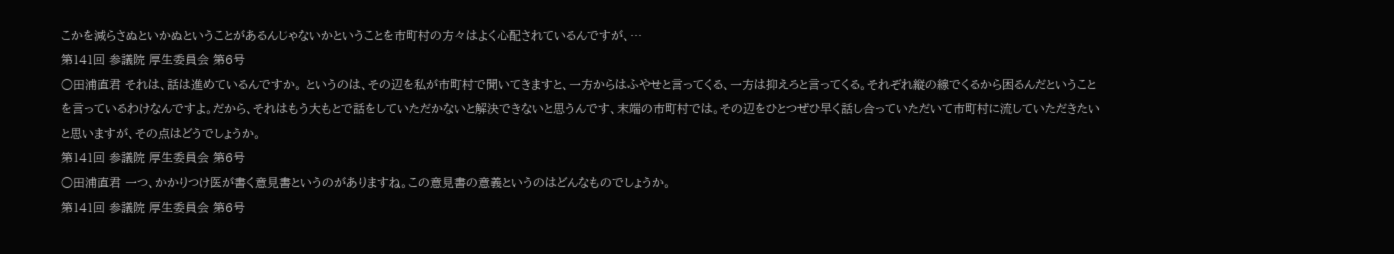こかを減らさぬといかぬということがあるんじゃないかということを市町村の方々はよく心配されているんですが、…
第141回 参議院 厚生委員会 第6号
○田浦直君 それは、話は進めているんですか。 というのは、その辺を私が市町村で聞いてきますと、一方からはふやせと言ってくる、一方は抑えろと言ってくる。それぞれ縦の線でくるから困るんだということを言っているわけなんですよ。だから、それはもう大もとで話をしていただかないと解決できないと思うんです、末端の市町村では。その辺をひとつぜひ早く話し合っていただいて市町村に流していただきたいと思いますが、その点はどうでしょうか。
第141回 参議院 厚生委員会 第6号
○田浦直君 一つ、かかりつけ医が書く意見書というのがありますね。この意見書の意義というのはどんなものでしょうか。
第141回 参議院 厚生委員会 第6号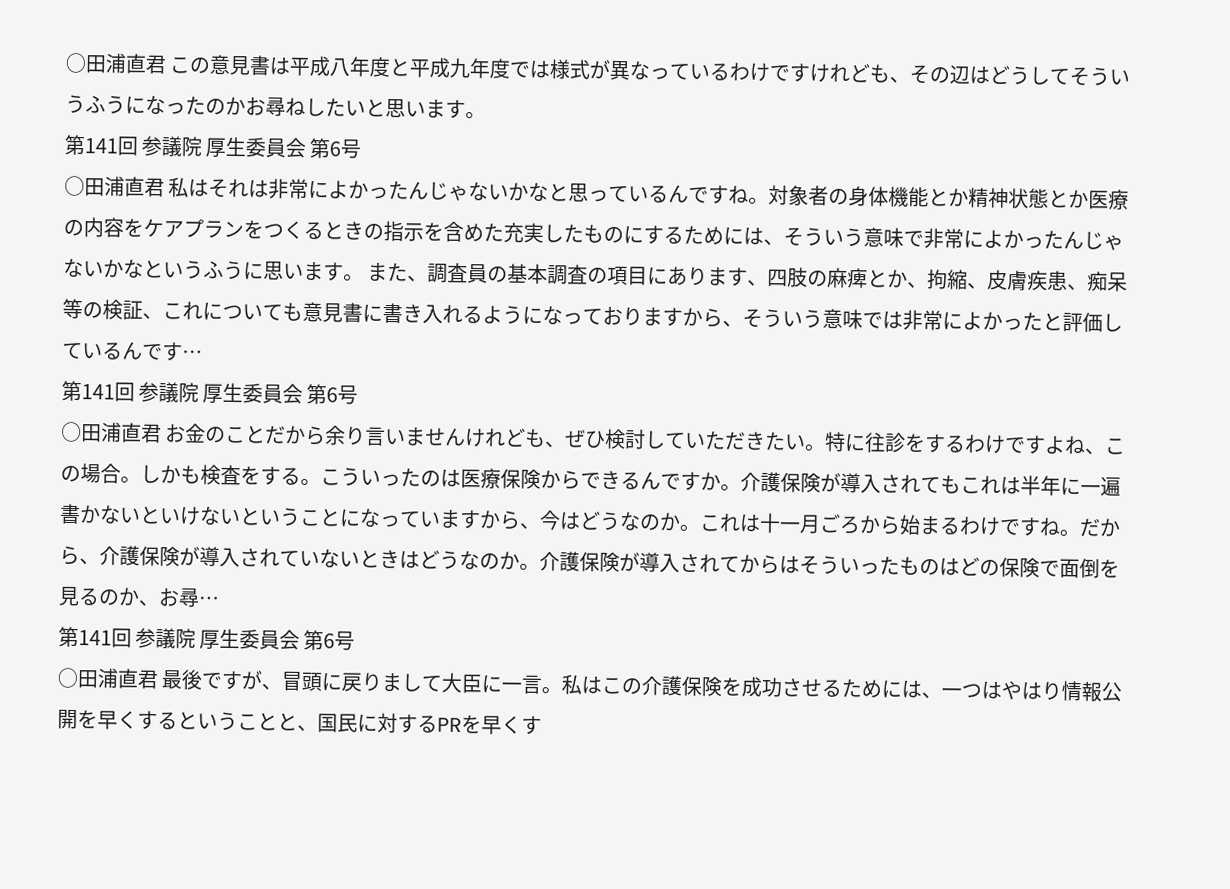○田浦直君 この意見書は平成八年度と平成九年度では様式が異なっているわけですけれども、その辺はどうしてそういうふうになったのかお尋ねしたいと思います。
第141回 参議院 厚生委員会 第6号
○田浦直君 私はそれは非常によかったんじゃないかなと思っているんですね。対象者の身体機能とか精神状態とか医療の内容をケアプランをつくるときの指示を含めた充実したものにするためには、そういう意味で非常によかったんじゃないかなというふうに思います。 また、調査員の基本調査の項目にあります、四肢の麻痺とか、拘縮、皮膚疾患、痴呆等の検証、これについても意見書に書き入れるようになっておりますから、そういう意味では非常によかったと評価しているんです…
第141回 参議院 厚生委員会 第6号
○田浦直君 お金のことだから余り言いませんけれども、ぜひ検討していただきたい。特に往診をするわけですよね、この場合。しかも検査をする。こういったのは医療保険からできるんですか。介護保険が導入されてもこれは半年に一遍書かないといけないということになっていますから、今はどうなのか。これは十一月ごろから始まるわけですね。だから、介護保険が導入されていないときはどうなのか。介護保険が導入されてからはそういったものはどの保険で面倒を見るのか、お尋…
第141回 参議院 厚生委員会 第6号
○田浦直君 最後ですが、冒頭に戻りまして大臣に一言。私はこの介護保険を成功させるためには、一つはやはり情報公開を早くするということと、国民に対するPRを早くす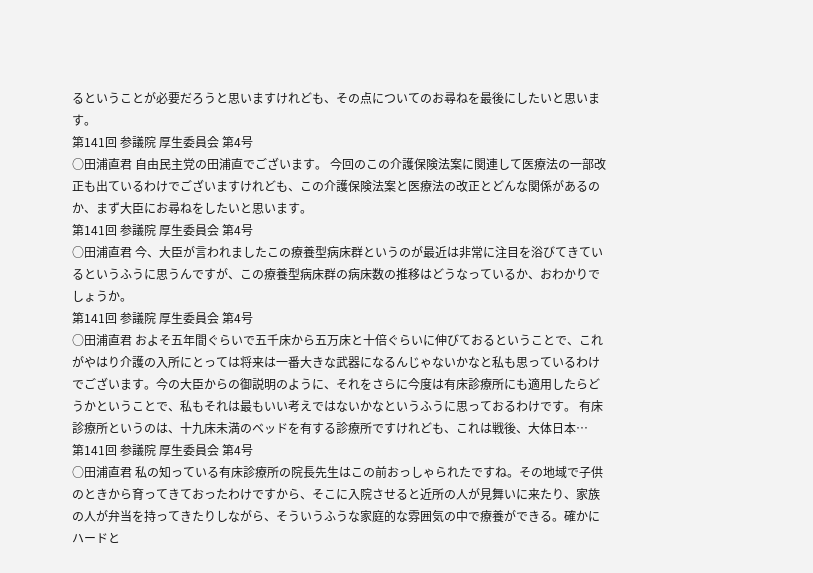るということが必要だろうと思いますけれども、その点についてのお尋ねを最後にしたいと思います。
第141回 参議院 厚生委員会 第4号
○田浦直君 自由民主党の田浦直でございます。 今回のこの介護保険法案に関連して医療法の一部改正も出ているわけでございますけれども、この介護保険法案と医療法の改正とどんな関係があるのか、まず大臣にお尋ねをしたいと思います。
第141回 参議院 厚生委員会 第4号
○田浦直君 今、大臣が言われましたこの療養型病床群というのが最近は非常に注目を浴びてきているというふうに思うんですが、この療養型病床群の病床数の推移はどうなっているか、おわかりでしょうか。
第141回 参議院 厚生委員会 第4号
○田浦直君 およそ五年間ぐらいで五千床から五万床と十倍ぐらいに伸びておるということで、これがやはり介護の入所にとっては将来は一番大きな武器になるんじゃないかなと私も思っているわけでございます。今の大臣からの御説明のように、それをさらに今度は有床診療所にも適用したらどうかということで、私もそれは最もいい考えではないかなというふうに思っておるわけです。 有床診療所というのは、十九床未満のベッドを有する診療所ですけれども、これは戦後、大体日本…
第141回 参議院 厚生委員会 第4号
○田浦直君 私の知っている有床診療所の院長先生はこの前おっしゃられたですね。その地域で子供のときから育ってきておったわけですから、そこに入院させると近所の人が見舞いに来たり、家族の人が弁当を持ってきたりしながら、そういうふうな家庭的な雰囲気の中で療養ができる。確かにハードと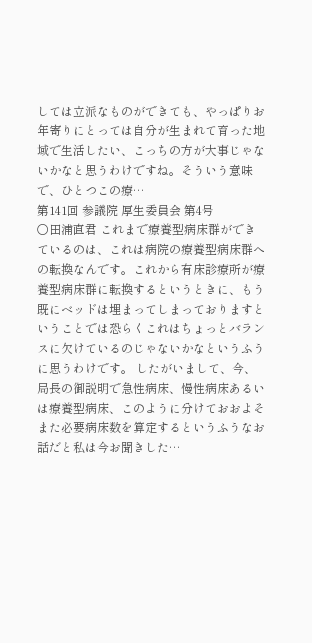しては立派なものができても、やっぱりお年寄りにとっては自分が生まれて育った地域で生活したい、こっちの方が大事じゃないかなと思うわけですね。そういう意味で、ひとつこの療…
第141回 参議院 厚生委員会 第4号
○田浦直君 これまで療養型病床群ができているのは、これは病院の療養型病床群への転換なんです。これから有床診療所が療養型病床群に転換するというときに、もう既にベッドは埋まってしまっておりますということでは恐らくこれはちょっとバランスに欠けているのじゃないかなというふうに思うわけです。 したがいまして、今、局長の御説明で急性病床、慢性病床あるいは療養型病床、このように分けておおよそまた必要病床数を算定するというふうなお話だと私は今お聞きした…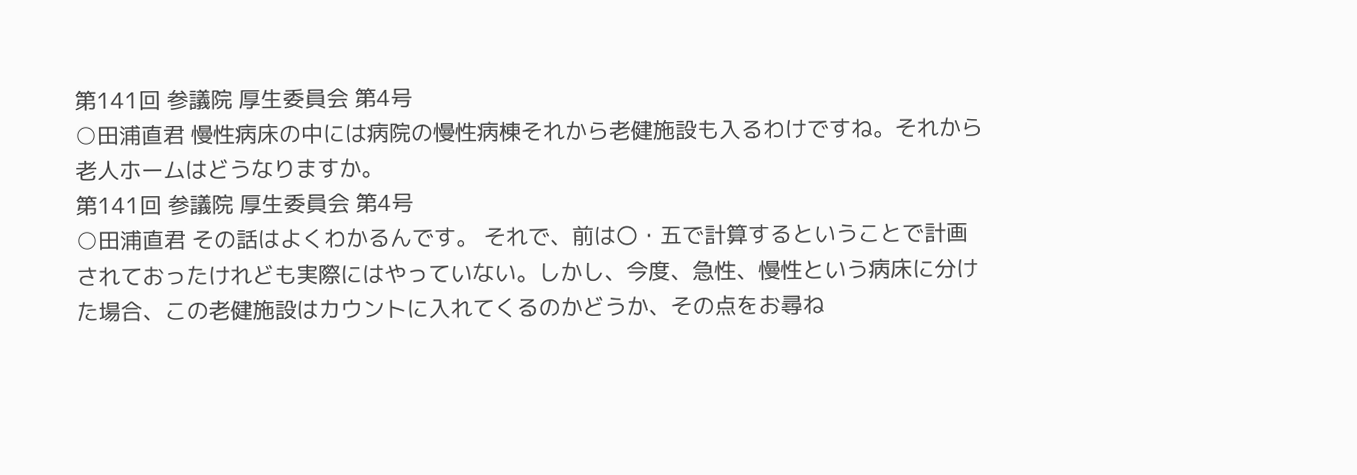第141回 参議院 厚生委員会 第4号
○田浦直君 慢性病床の中には病院の慢性病棟それから老健施設も入るわけですね。それから老人ホームはどうなりますか。
第141回 参議院 厚生委員会 第4号
○田浦直君 その話はよくわかるんです。 それで、前は〇・五で計算するということで計画されておったけれども実際にはやっていない。しかし、今度、急性、慢性という病床に分けた場合、この老健施設はカウントに入れてくるのかどうか、その点をお尋ね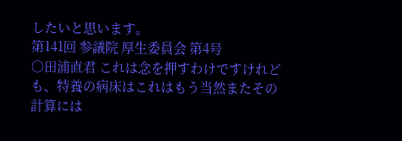したいと思います。
第141回 参議院 厚生委員会 第4号
○田浦直君 これは念を押すわけですけれども、特養の病床はこれはもう当然またその計算には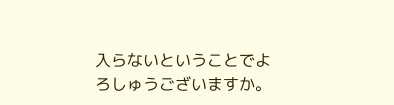入らないということでよろしゅうございますか。